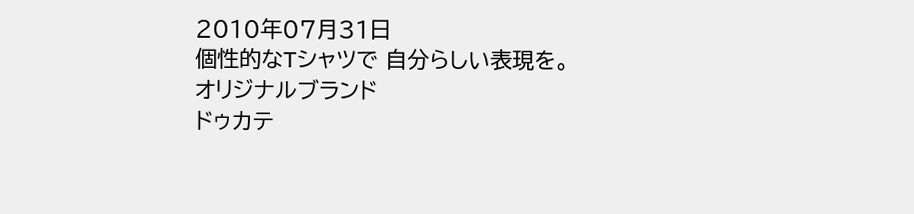2010年07月31日
個性的なTシャツで 自分らしい表現を。
オリジナルブランド
ドゥカテ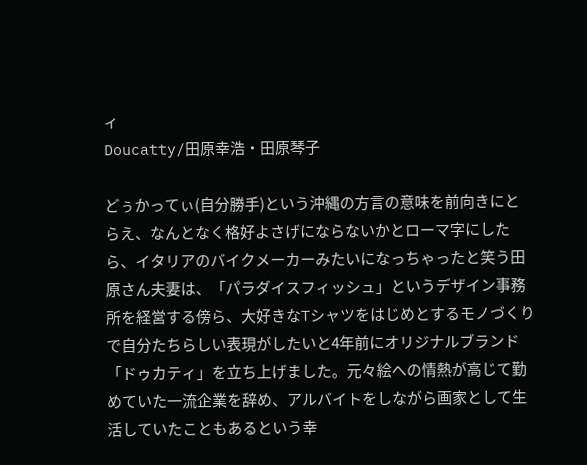ィ
Doucatty/田原幸浩・田原琴子

どぅかってぃ(自分勝手)という沖縄の方言の意味を前向きにとらえ、なんとなく格好よさげにならないかとローマ字にしたら、イタリアのバイクメーカーみたいになっちゃったと笑う田原さん夫妻は、「パラダイスフィッシュ」というデザイン事務所を経営する傍ら、大好きなTシャツをはじめとするモノづくりで自分たちらしい表現がしたいと4年前にオリジナルブランド「ドゥカティ」を立ち上げました。元々絵への情熱が高じて勤めていた一流企業を辞め、アルバイトをしながら画家として生活していたこともあるという幸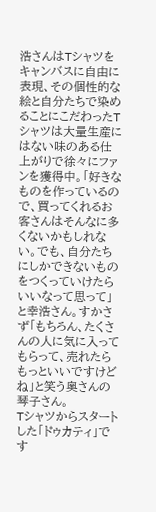浩さんはTシャツをキャンバスに自由に表現、その個性的な絵と自分たちで染めることにこだわったTシャツは大量生産にはない味のある仕上がりで徐々にファンを獲得中。「好きなものを作っているので、買ってくれるお客さんはそんなに多くないかもしれない。でも、自分たちにしかできないものをつくっていけたらいいなって思って」と幸浩さん。すかさず「もちろん、たくさんの人に気に入ってもらって、売れたらもっといいですけどね」と笑う奥さんの琴子さん。
Tシャツからスタートした「ドゥカティ」です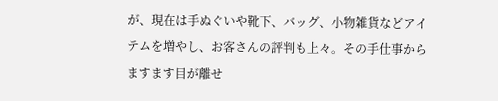が、現在は手ぬぐいや靴下、バッグ、小物雑貨などアイテムを増やし、お客さんの評判も上々。その手仕事からますます目が離せ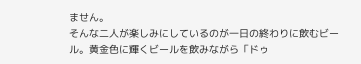ません。
そんな二人が楽しみにしているのが一日の終わりに飲むビール。黄金色に輝くビールを飲みながら「ドゥ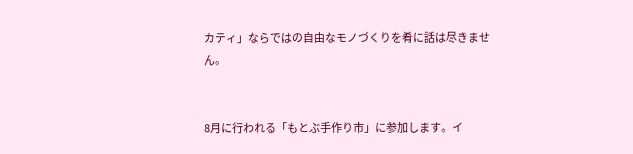カティ」ならではの自由なモノづくりを肴に話は尽きません。


8月に行われる「もとぶ手作り市」に参加します。イ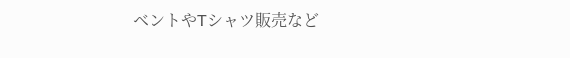ベントやTシャツ販売など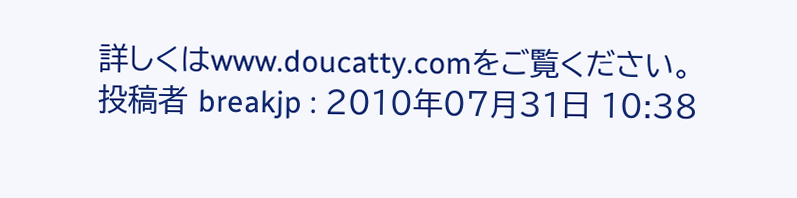詳しくはwww.doucatty.comをご覧ください。
投稿者 breakjp : 2010年07月31日 10:38